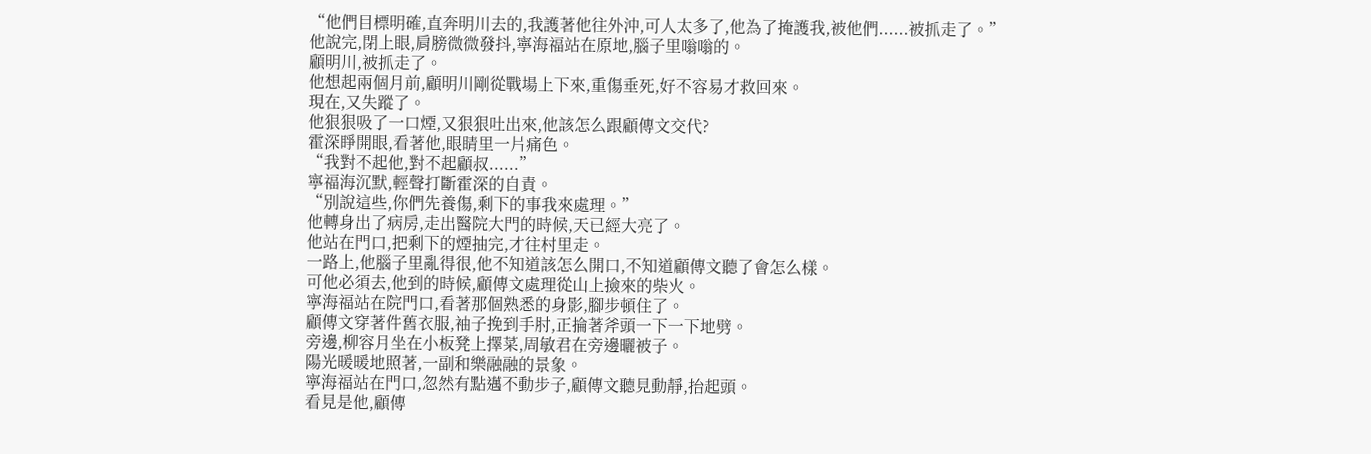“他們目標明確,直奔明川去的,我護著他往外沖,可人太多了,他為了掩護我,被他們......被抓走了。”
他說完,閉上眼,肩膀微微發抖,寧海福站在原地,腦子里嗡嗡的。
顧明川,被抓走了。
他想起兩個月前,顧明川剛從戰場上下來,重傷垂死,好不容易才救回來。
現在,又失蹤了。
他狠狠吸了一口煙,又狠狠吐出來,他該怎么跟顧傳文交代?
霍深睜開眼,看著他,眼睛里一片痛色。
“我對不起他,對不起顧叔......”
寧福海沉默,輕聲打斷霍深的自責。
“別說這些,你們先養傷,剩下的事我來處理。”
他轉身出了病房,走出醫院大門的時候,天已經大亮了。
他站在門口,把剩下的煙抽完,才往村里走。
一路上,他腦子里亂得很,他不知道該怎么開口,不知道顧傳文聽了會怎么樣。
可他必須去,他到的時候,顧傳文處理從山上撿來的柴火。
寧海福站在院門口,看著那個熟悉的身影,腳步頓住了。
顧傳文穿著件舊衣服,袖子挽到手肘,正掄著斧頭一下一下地劈。
旁邊,柳容月坐在小板凳上擇菜,周敏君在旁邊曬被子。
陽光暖暖地照著,一副和樂融融的景象。
寧海福站在門口,忽然有點邁不動步子,顧傳文聽見動靜,抬起頭。
看見是他,顧傳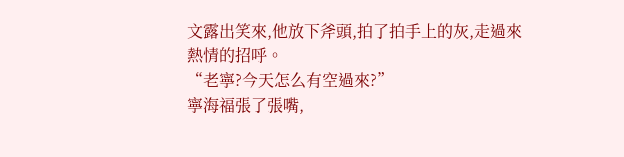文露出笑來,他放下斧頭,拍了拍手上的灰,走過來熱情的招呼。
“老寧?今天怎么有空過來?”
寧海福張了張嘴,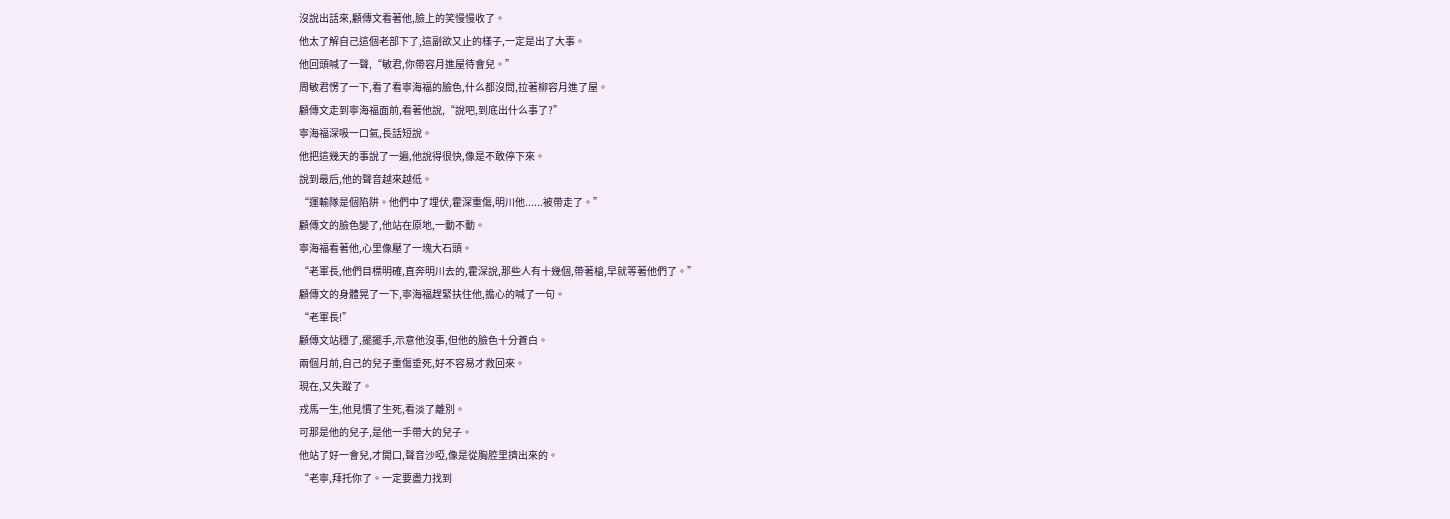沒說出話來,顧傳文看著他,臉上的笑慢慢收了。
他太了解自己這個老部下了,這副欲又止的樣子,一定是出了大事。
他回頭喊了一聲,“敏君,你帶容月進屋待會兒。”
周敏君愣了一下,看了看寧海福的臉色,什么都沒問,拉著柳容月進了屋。
顧傳文走到寧海福面前,看著他說,“說吧,到底出什么事了?”
寧海福深吸一口氣,長話短說。
他把這幾天的事說了一遍,他說得很快,像是不敢停下來。
說到最后,他的聲音越來越低。
“運輸隊是個陷阱。他們中了埋伏,霍深重傷,明川他......被帶走了。”
顧傳文的臉色變了,他站在原地,一動不動。
寧海福看著他,心里像壓了一塊大石頭。
“老軍長,他們目標明確,直奔明川去的,霍深說,那些人有十幾個,帶著槍,早就等著他們了。”
顧傳文的身體晃了一下,寧海福趕緊扶住他,擔心的喊了一句。
“老軍長!”
顧傳文站穩了,擺擺手,示意他沒事,但他的臉色十分蒼白。
兩個月前,自己的兒子重傷垂死,好不容易才救回來。
現在,又失蹤了。
戎馬一生,他見慣了生死,看淡了離別。
可那是他的兒子,是他一手帶大的兒子。
他站了好一會兒,才開口,聲音沙啞,像是從胸腔里擠出來的。
“老寧,拜托你了。一定要盡力找到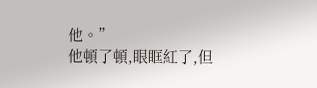他。”
他頓了頓,眼眶紅了,但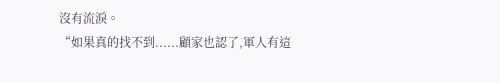沒有流淚。
“如果真的找不到......顧家也認了,軍人有這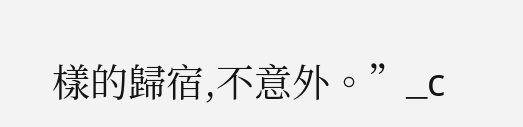樣的歸宿,不意外。”_c